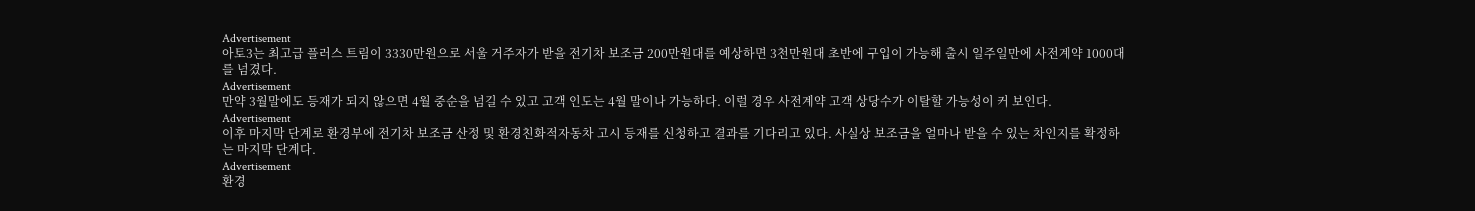Advertisement
아토3는 최고급 플러스 트림이 3330만원으로 서울 거주자가 받을 전기차 보조금 200만원대를 예상하면 3천만원대 초반에 구입이 가능해 출시 일주일만에 사전계약 1000대를 넘겼다.
Advertisement
만약 3월말에도 등재가 되지 않으면 4월 중순을 넘길 수 있고 고객 인도는 4월 말이나 가능하다. 이럴 경우 사전계약 고객 상당수가 이탈할 가능성이 커 보인다.
Advertisement
이후 마지막 단계로 환경부에 전기차 보조금 산정 및 환경친화적자동차 고시 등재를 신청하고 결과를 기다리고 있다. 사실상 보조금을 얼마나 받을 수 있는 차인지를 확정하는 마지막 단계다.
Advertisement
환경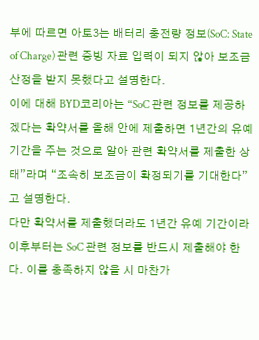부에 따르면 아토3는 배터리 충전량 정보(SoC: State of Charge) 관련 증빙 자료 입력이 되지 않아 보조금 산정을 받지 못했다고 설명한다.
이에 대해 BYD코리아는 “SoC 관련 정보를 제공하겠다는 확약서를 올해 안에 제출하면 1년간의 유예 기간을 주는 것으로 알아 관련 확약서를 제출한 상태”라며 “조속히 보조금이 확정되기를 기대한다”고 설명한다.
다만 확약서를 제출했더라도 1년간 유예 기간이라 이후부터는 SoC 관련 정보를 반드시 제출해야 한다. 이를 충족하지 않을 시 마찬가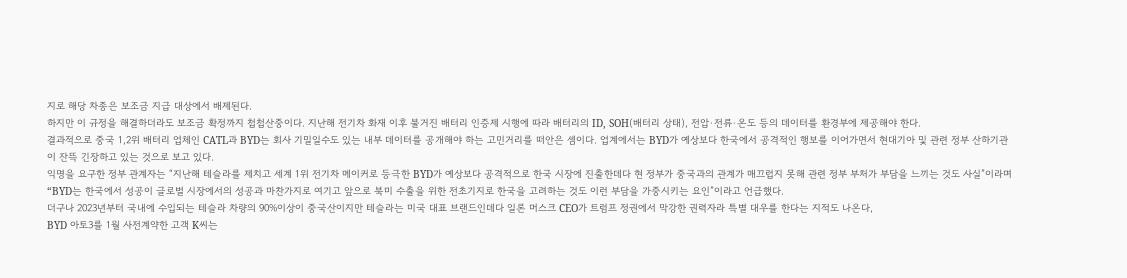지로 해당 차종은 보조금 지급 대상에서 배제된다.
하지만 이 규정을 해결하더라도 보조금 확정까지 첩첩산중이다. 지난해 전기차 화재 이후 불거진 배터리 인증제 시행에 따라 배터리의 ID, SOH(배터리 상태), 전압·전류·온도 등의 데이터를 환경부에 제공해야 한다.
결과적으로 중국 1,2위 배터리 업체인 CATL과 BYD는 회사 기밀일수도 있는 내부 데이터를 공개해야 하는 고민거리를 떠안은 셈이다. 업계에서는 BYD가 예상보다 한국에서 공격적인 행보를 이어가면서 현대기아 및 관련 정부 산하기관이 잔뜩 긴장하고 있는 것으로 보고 있다.
익명을 요구한 정부 관계자는 “지난해 테슬라를 제치고 세계 1위 전기차 메이커로 등극한 BYD가 예상보다 공격적으로 한국 시장에 진출한데다 현 정부가 중국과의 관계가 매끄럽지 못해 관련 정부 부처가 부담을 느끼는 것도 사실”이라며 “BYD는 한국에서 성공이 글로벌 시장에서의 성공과 마찬가지로 여기고 앞으로 북미 수출을 위한 전초기지로 한국을 고려하는 것도 이런 부담을 가중시키는 요인”이라고 언급했다.
더구나 2023년부터 국내에 수입되는 테슬라 차량의 90%이상이 중국산이지만 테슬라는 미국 대표 브랜드인데다 일론 머스크 CEO가 트럼프 정권에서 막강한 권력자라 특별 대우를 한다는 지적도 나온다,
BYD 아토3를 1월 사전계약한 고객 K씨는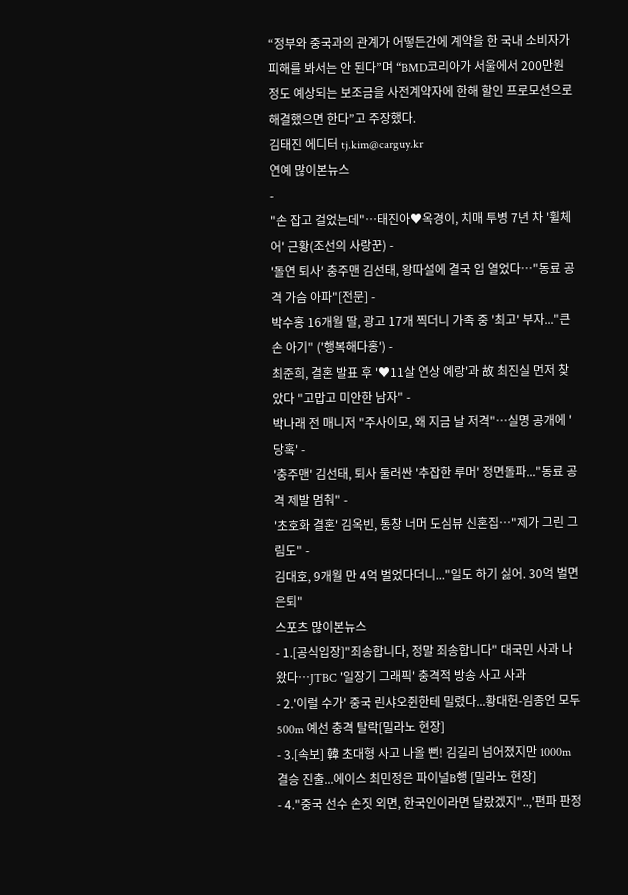“정부와 중국과의 관계가 어떻든간에 계약을 한 국내 소비자가 피해를 봐서는 안 된다”며 “BMD코리아가 서울에서 200만원 정도 예상되는 보조금을 사전계약자에 한해 할인 프로모션으로 해결했으면 한다”고 주장했다.
김태진 에디터 tj.kim@carguy.kr
연예 많이본뉴스
-
"손 잡고 걸었는데"…태진아♥옥경이, 치매 투병 7년 차 '휠체어' 근황(조선의 사랑꾼) -
'돌연 퇴사' 충주맨 김선태, 왕따설에 결국 입 열었다…"동료 공격 가슴 아파"[전문] -
박수홍 16개월 딸, 광고 17개 찍더니 가족 중 '최고' 부자..."큰 손 아기" ('행복해다홍') -
최준희, 결혼 발표 후 '♥11살 연상 예랑'과 故 최진실 먼저 찾았다 "고맙고 미안한 남자" -
박나래 전 매니저 "주사이모, 왜 지금 날 저격"…실명 공개에 '당혹' -
'충주맨' 김선태, 퇴사 둘러싼 '추잡한 루머' 정면돌파..."동료 공격 제발 멈춰" -
'초호화 결혼' 김옥빈, 통창 너머 도심뷰 신혼집…"제가 그린 그림도" -
김대호, 9개월 만 4억 벌었다더니..."일도 하기 싫어. 30억 벌면 은퇴"
스포츠 많이본뉴스
- 1.[공식입장]"죄송합니다, 정말 죄송합니다" 대국민 사과 나왔다…JTBC '일장기 그래픽' 충격적 방송 사고 사과
- 2.'이럴 수가' 중국 린샤오쥔한테 밀렸다...황대헌-임종언 모두 500m 예선 충격 탈락[밀라노 현장]
- 3.[속보] 韓 초대형 사고 나올 뻔! 김길리 넘어졌지만 1000m 결승 진출...에이스 최민정은 파이널B행 [밀라노 현장]
- 4."중국 선수 손짓 외면, 한국인이라면 달랐겠지"..,'편파 판정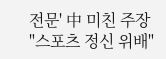전문' 中 미친 주장 "스포츠 정신 위배"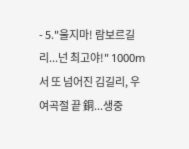- 5."울지마! 람보르길리...넌 최고야!" 1000m서 또 넘어진 김길리, 우여곡절 끝 銅...생중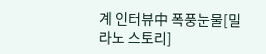계 인터뷰中 폭풍눈물[밀라노 스토리]